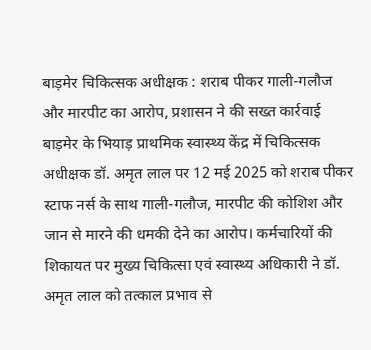बाड़मेर चिकित्सक अधीक्षक : शराब पीकर गाली-गलौज और मारपीट का आरोप, प्रशासन ने की सख्त कार्रवाई
बाड़मेर के भियाड़ प्राथमिक स्वास्थ्य केंद्र में चिकित्सक अधीक्षक डॉ. अमृत लाल पर 12 मई 2025 को शराब पीकर स्टाफ नर्स के साथ गाली-गलौज, मारपीट की कोशिश और जान से मारने की धमकी देने का आरोप। कर्मचारियों की शिकायत पर मुख्य चिकित्सा एवं स्वास्थ्य अधिकारी ने डॉ. अमृत लाल को तत्काल प्रभाव से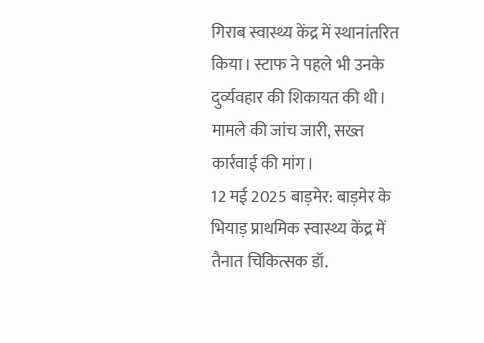गिराब स्वास्थ्य केंद्र में स्थानांतरित किया। स्टाफ ने पहले भी उनके दुर्व्यवहार की शिकायत की थी। मामले की जांच जारी, सख्त कार्रवाई की मांग।
12 मई 2025 बाड़मेर: बाड़मेर के भियाड़ प्राथमिक स्वास्थ्य केंद्र में तैनात चिकित्सक डॉ.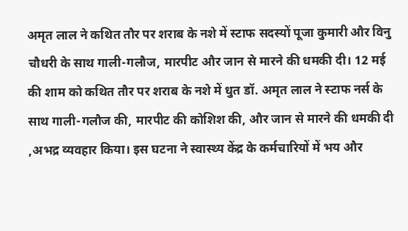अमृत लाल ने कथित तौर पर शराब के नशे में स्टाफ सदस्यों पूजा कुमारी और विनु चौधरी के साथ गाली-गलौज, मारपीट और जान से मारने की धमकी दी। 12 मई की शाम को कथित तौर पर शराब के नशे में धुत डॉ. अमृत लाल ने स्टाफ नर्स के साथ गाली-गलौज की, मारपीट की कोशिश की, और जान से मारने की धमकी दी ,अभद्र व्यवहार किया। इस घटना ने स्वास्थ्य केंद्र के कर्मचारियों में भय और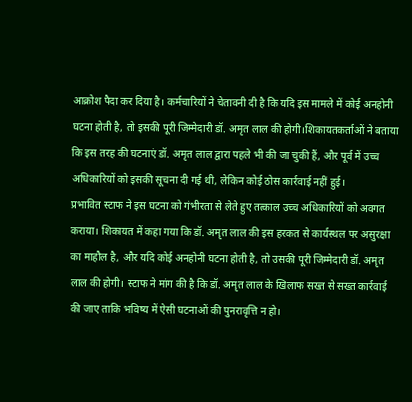आक्रोश पैदा कर दिया है। कर्मचारियों ने चेतावनी दी है कि यदि इस मामले में कोई अनहोनी घटना होती है, तो इसकी पूरी जिम्मेदारी डॉ. अमृत लाल की होगी।शिकायतकर्ताओं ने बताया कि इस तरह की घटनाएं डॉ. अमृत लाल द्वारा पहले भी की जा चुकी हैं, और पूर्व में उच्च अधिकारियों को इसकी सूचना दी गई थी, लेकिन कोई ठोस कार्रवाई नहीं हुई।
प्रभावित स्टाफ ने इस घटना को गंभीरता से लेते हुए तत्काल उच्च अधिकारियों को अवगत कराया। शिकायत में कहा गया कि डॉ. अमृत लाल की इस हरकत से कार्यस्थल पर असुरक्षा का माहौल है, और यदि कोई अनहोनी घटना होती है, तो उसकी पूरी जिम्मेदारी डॉ. अमृत लाल की होगी। स्टाफ ने मांग की है कि डॉ. अमृत लाल के खिलाफ सख्त से सख्त कार्रवाई की जाए ताकि भविष्य में ऐसी घटनाओं की पुनरावृत्ति न हो।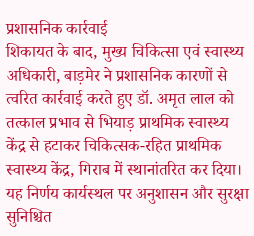प्रशासनिक कार्रवाई
शिकायत के बाद, मुख्य चिकित्सा एवं स्वास्थ्य अधिकारी, बाड़मेर ने प्रशासनिक कारणों से त्वरित कार्रवाई करते हुए डॉ. अमृत लाल को तत्काल प्रभाव से भियाड़ प्राथमिक स्वास्थ्य केंद्र से हटाकर चिकित्सक-रहित प्राथमिक स्वास्थ्य केंद्र, गिराब में स्थानांतरित कर दिया। यह निर्णय कार्यस्थल पर अनुशासन और सुरक्षा सुनिश्चित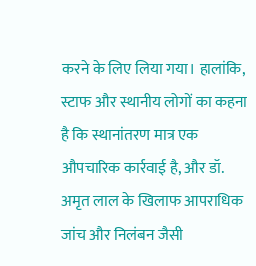करने के लिए लिया गया। हालांकि, स्टाफ और स्थानीय लोगों का कहना है कि स्थानांतरण मात्र एक औपचारिक कार्रवाई है, और डॉ. अमृत लाल के खिलाफ आपराधिक जांच और निलंबन जैसी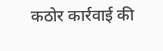कठोर कार्रवाई की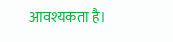आवश्यकता है।